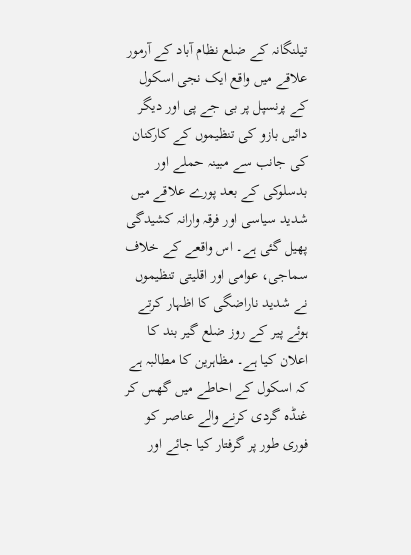تیلنگانہ کے ضلع نظام آباد کے آرمور علاقے میں واقع ایک نجی اسکول کے پرنسپل پر بی جے پی اور دیگر دائیں بازو کی تنظیموں کے کارکنان کی جانب سے مبینہ حملے اور بدسلوکی کے بعد پورے علاقے میں شدید سیاسی اور فرقہ وارانہ کشیدگی پھیل گئی ہے۔ اس واقعے کے خلاف سماجی، عوامی اور اقلیتی تنظیموں نے شدید ناراضگی کا اظہار کرتے ہوئے پیر کے روز ضلع گیر بند کا اعلان کیا ہے۔ مظاہرین کا مطالبہ ہے کہ اسکول کے احاطے میں گھس کر غنڈہ گردی کرنے والے عناصر کو فوری طور پر گرفتار کیا جائے اور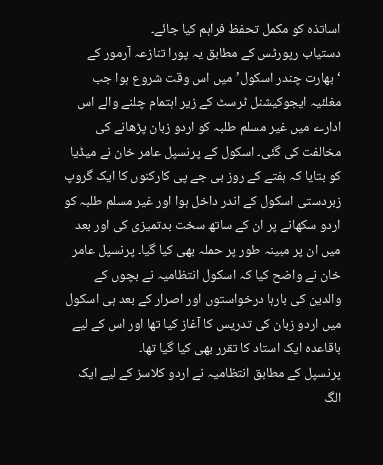اساتذہ کو مکمل تحفظ فراہم کیا جائے۔
دستیاب رپورٹس کے مطابق یہ پورا تنازعہ آرمور کے ‘بھارت چندر اسکول’ میں اس وقت شروع ہوا جب مغلئیہ ایجوکیشنل ٹرسٹ کے زیر اہتمام چلنے والے اس ادارے میں غیر مسلم طلبہ کو اردو زبان پڑھانے کی مخالفت کی گئی۔ اسکول کے پرنسپل عامر خان نے میڈیا کو بتایا کہ ہفتے کے روز بی جے پی کارکنوں کا ایک گروپ زبردستی اسکول کے اندر داخل ہوا اور غیر مسلم طلبہ کو اردو سکھانے پر ان کے ساتھ سخت بدتمیزی کی اور بعد میں ان پر مبینہ طور پر حملہ بھی کیا گیا۔ پرنسپل عامر خان نے واضح کیا کہ اسکول انتظامیہ نے بچوں کے والدین کی بارہا درخواستوں اور اصرار کے بعد ہی اسکول میں اردو زبان کی تدریس کا آغاز کیا تھا اور اس کے لیے باقاعدہ ایک استاد کا تقرر بھی کیا گیا تھا۔
پرنسپل کے مطابق انتظامیہ نے اردو کلاسز کے لیے ایک الگ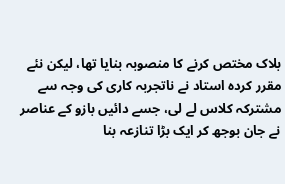بلاک مختص کرنے کا منصوبہ بنایا تھا، لیکن نئے مقرر کردہ استاد نے ناتجربہ کاری کی وجہ سے مشترکہ کلاس لے لی، جسے دائیں بازو کے عناصر نے جان بوجھ کر ایک بڑا تنازعہ بنا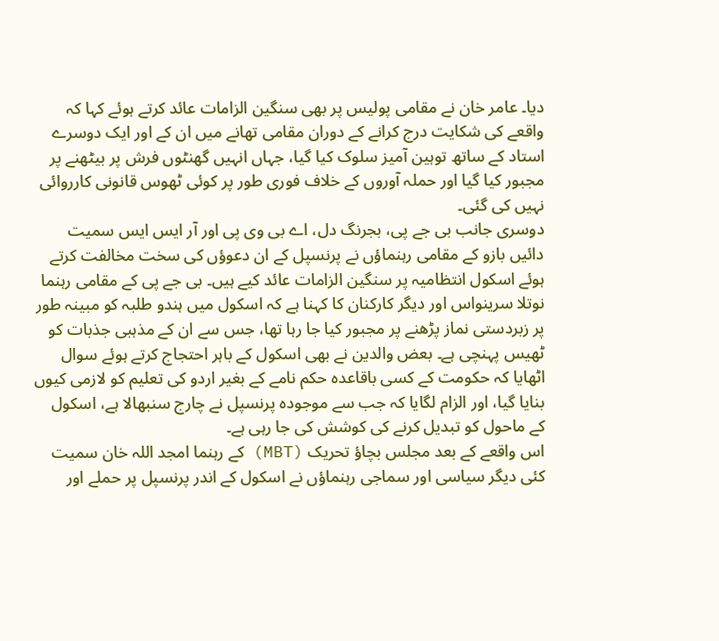دیا۔ عامر خان نے مقامی پولیس پر بھی سنگین الزامات عائد کرتے ہوئے کہا کہ واقعے کی شکایت درج کرانے کے دوران مقامی تھانے میں ان کے اور ایک دوسرے استاد کے ساتھ توہین آمیز سلوک کیا گیا، جہاں انہیں گھنٹوں فرش پر بیٹھنے پر مجبور کیا گیا اور حملہ آوروں کے خلاف فوری طور پر کوئی ٹھوس قانونی کارروائی نہیں کی گئی۔
دوسری جانب بی جے پی، بجرنگ دل، اے بی وی پی اور آر ایس ایس سمیت دائیں بازو کے مقامی رہنماؤں نے پرنسپل کے ان دعوؤں کی سخت مخالفت کرتے ہوئے اسکول انتظامیہ پر سنگین الزامات عائد کیے ہیں۔ بی جے پی کے مقامی رہنما نوتلا سرینواس اور دیگر کارکنان کا کہنا ہے کہ اسکول میں ہندو طلبہ کو مبینہ طور پر زبردستی نماز پڑھنے پر مجبور کیا جا رہا تھا، جس سے ان کے مذہبی جذبات کو ٹھیس پہنچی ہے۔ بعض والدین نے بھی اسکول کے باہر احتجاج کرتے ہوئے سوال اٹھایا کہ حکومت کے کسی باقاعدہ حکم نامے کے بغیر اردو کی تعلیم کو لازمی کیوں بنایا گیا، اور الزام لگایا کہ جب سے موجودہ پرنسپل نے چارج سنبھالا ہے، اسکول کے ماحول کو تبدیل کرنے کی کوشش کی جا رہی ہے۔
اس واقعے کے بعد مجلس بچاؤ تحریک (MBT) کے رہنما امجد اللہ خان سمیت کئی دیگر سیاسی اور سماجی رہنماؤں نے اسکول کے اندر پرنسپل پر حملے اور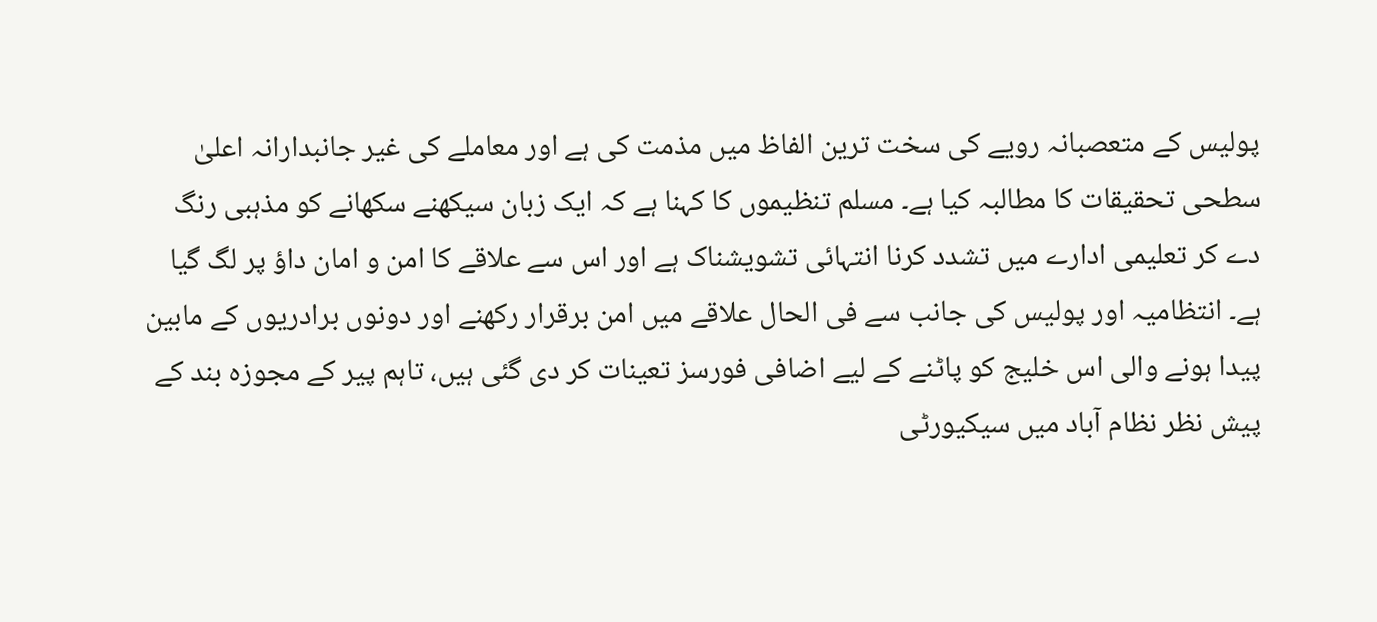پولیس کے متعصبانہ رویے کی سخت ترین الفاظ میں مذمت کی ہے اور معاملے کی غیر جانبدارانہ اعلیٰ سطحی تحقیقات کا مطالبہ کیا ہے۔ مسلم تنظیموں کا کہنا ہے کہ ایک زبان سیکھنے سکھانے کو مذہبی رنگ دے کر تعلیمی ادارے میں تشدد کرنا انتہائی تشویشناک ہے اور اس سے علاقے کا امن و امان داؤ پر لگ گیا ہے۔ انتظامیہ اور پولیس کی جانب سے فی الحال علاقے میں امن برقرار رکھنے اور دونوں برادریوں کے مابین پیدا ہونے والی اس خلیج کو پاٹنے کے لیے اضافی فورسز تعینات کر دی گئی ہیں، تاہم پیر کے مجوزہ بند کے پیش نظر نظام آباد میں سیکیورٹی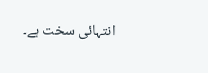انتہائی سخت ہے۔